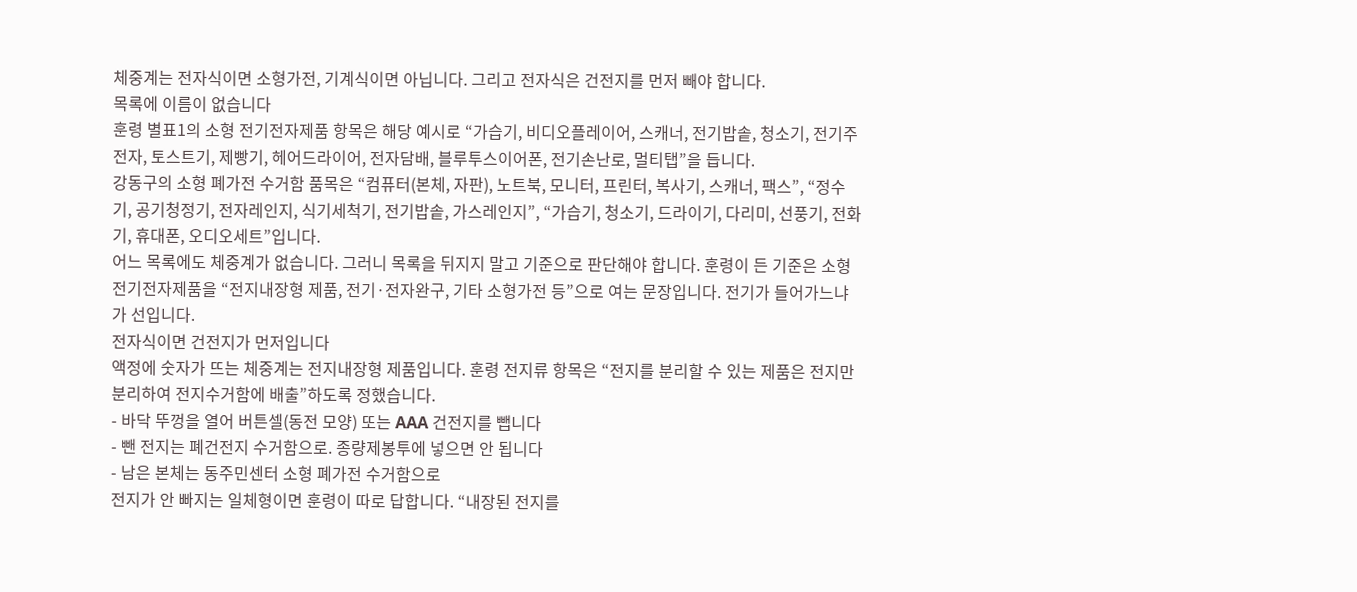체중계는 전자식이면 소형가전, 기계식이면 아닙니다. 그리고 전자식은 건전지를 먼저 빼야 합니다.
목록에 이름이 없습니다
훈령 별표1의 소형 전기전자제품 항목은 해당 예시로 “가습기, 비디오플레이어, 스캐너, 전기밥솥, 청소기, 전기주전자, 토스트기, 제빵기, 헤어드라이어, 전자담배, 블루투스이어폰, 전기손난로, 멀티탭”을 듭니다.
강동구의 소형 폐가전 수거함 품목은 “컴퓨터(본체, 자판), 노트북, 모니터, 프린터, 복사기, 스캐너, 팩스”, “정수기, 공기청정기, 전자레인지, 식기세척기, 전기밥솥, 가스레인지”, “가습기, 청소기, 드라이기, 다리미, 선풍기, 전화기, 휴대폰, 오디오세트”입니다.
어느 목록에도 체중계가 없습니다. 그러니 목록을 뒤지지 말고 기준으로 판단해야 합니다. 훈령이 든 기준은 소형 전기전자제품을 “전지내장형 제품, 전기·전자완구, 기타 소형가전 등”으로 여는 문장입니다. 전기가 들어가느냐가 선입니다.
전자식이면 건전지가 먼저입니다
액정에 숫자가 뜨는 체중계는 전지내장형 제품입니다. 훈령 전지류 항목은 “전지를 분리할 수 있는 제품은 전지만 분리하여 전지수거함에 배출”하도록 정했습니다.
- 바닥 뚜껑을 열어 버튼셀(동전 모양) 또는 AAA 건전지를 뺍니다
- 뺀 전지는 폐건전지 수거함으로. 종량제봉투에 넣으면 안 됩니다
- 남은 본체는 동주민센터 소형 폐가전 수거함으로
전지가 안 빠지는 일체형이면 훈령이 따로 답합니다. “내장된 전지를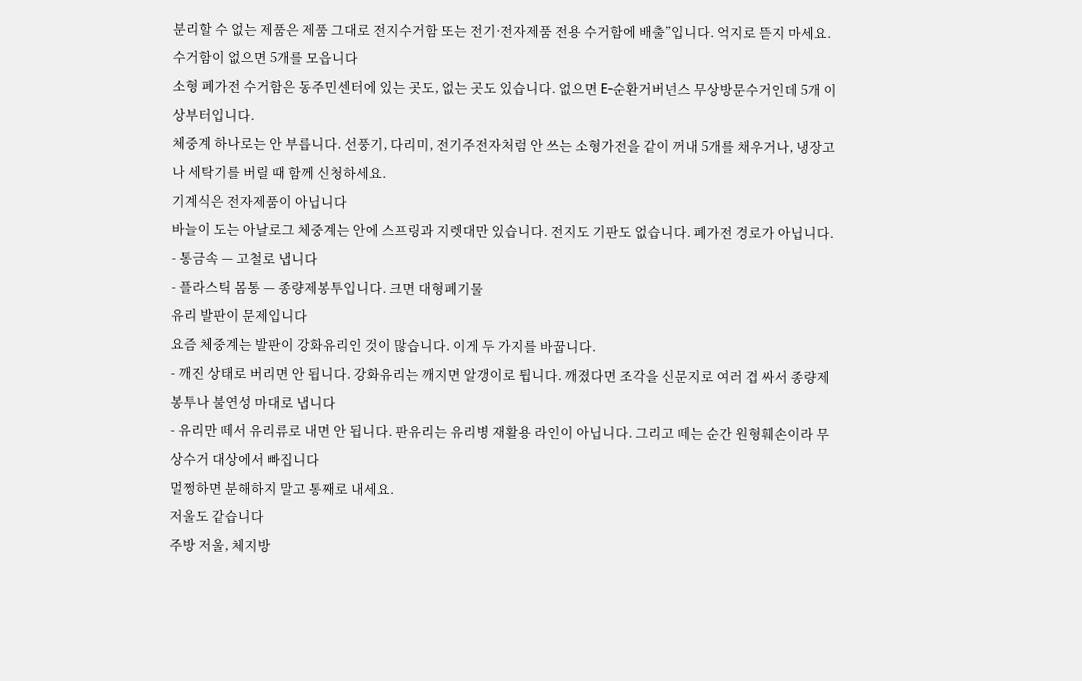분리할 수 없는 제품은 제품 그대로 전지수거함 또는 전기·전자제품 전용 수거함에 배출”입니다. 억지로 뜯지 마세요.
수거함이 없으면 5개를 모읍니다
소형 폐가전 수거함은 동주민센터에 있는 곳도, 없는 곳도 있습니다. 없으면 E-순환거버넌스 무상방문수거인데 5개 이상부터입니다.
체중계 하나로는 안 부릅니다. 선풍기, 다리미, 전기주전자처럼 안 쓰는 소형가전을 같이 꺼내 5개를 채우거나, 냉장고나 세탁기를 버릴 때 함께 신청하세요.
기계식은 전자제품이 아닙니다
바늘이 도는 아날로그 체중계는 안에 스프링과 지렛대만 있습니다. 전지도 기판도 없습니다. 폐가전 경로가 아닙니다.
- 통금속 — 고철로 냅니다
- 플라스틱 몸통 — 종량제봉투입니다. 크면 대형폐기물
유리 발판이 문제입니다
요즘 체중계는 발판이 강화유리인 것이 많습니다. 이게 두 가지를 바꿉니다.
- 깨진 상태로 버리면 안 됩니다. 강화유리는 깨지면 알갱이로 튑니다. 깨졌다면 조각을 신문지로 여러 겹 싸서 종량제봉투나 불연성 마대로 냅니다
- 유리만 떼서 유리류로 내면 안 됩니다. 판유리는 유리병 재활용 라인이 아닙니다. 그리고 떼는 순간 원형훼손이라 무상수거 대상에서 빠집니다
멀쩡하면 분해하지 말고 통째로 내세요.
저울도 같습니다
주방 저울, 체지방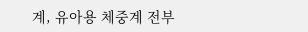계, 유아용 체중계 전부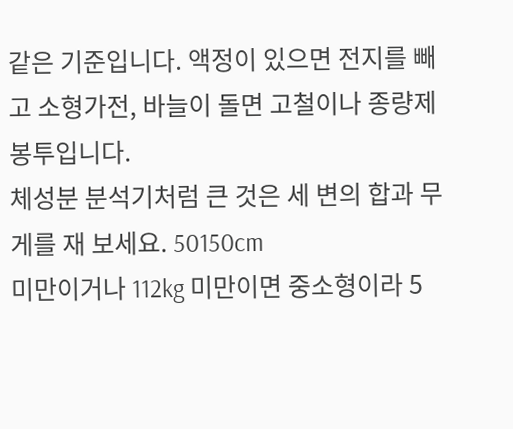같은 기준입니다. 액정이 있으면 전지를 빼고 소형가전, 바늘이 돌면 고철이나 종량제봉투입니다.
체성분 분석기처럼 큰 것은 세 변의 합과 무게를 재 보세요. 50150cm
미만이거나 112kg 미만이면 중소형이라 5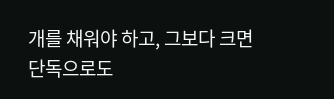개를 채워야 하고, 그보다 크면
단독으로도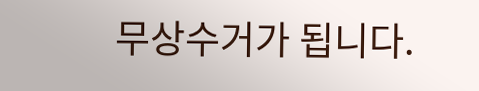무상수거가 됩니다.